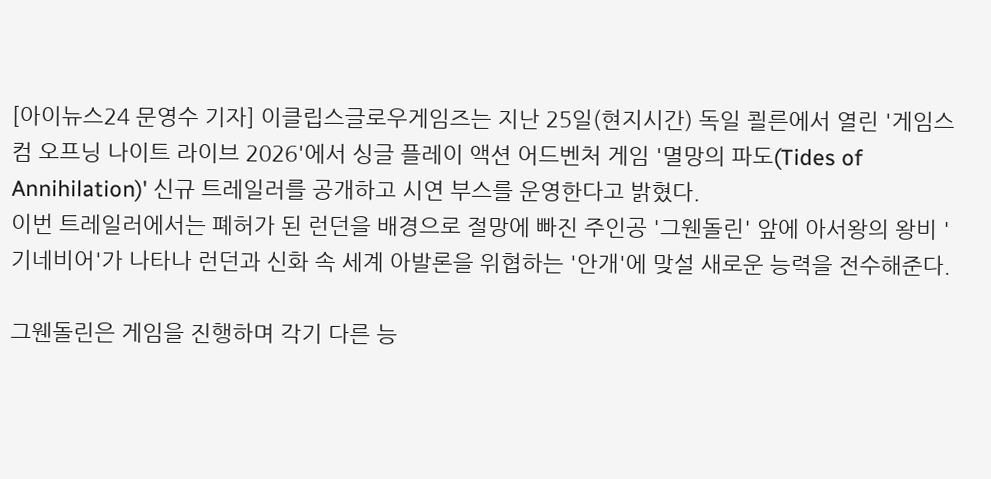[아이뉴스24 문영수 기자] 이클립스글로우게임즈는 지난 25일(현지시간) 독일 쾰른에서 열린 '게임스컴 오프닝 나이트 라이브 2026'에서 싱글 플레이 액션 어드벤처 게임 '멸망의 파도(Tides of Annihilation)' 신규 트레일러를 공개하고 시연 부스를 운영한다고 밝혔다.
이번 트레일러에서는 폐허가 된 런던을 배경으로 절망에 빠진 주인공 '그웬돌린' 앞에 아서왕의 왕비 '기네비어'가 나타나 런던과 신화 속 세계 아발론을 위협하는 '안개'에 맞설 새로운 능력을 전수해준다.

그웬돌린은 게임을 진행하며 각기 다른 능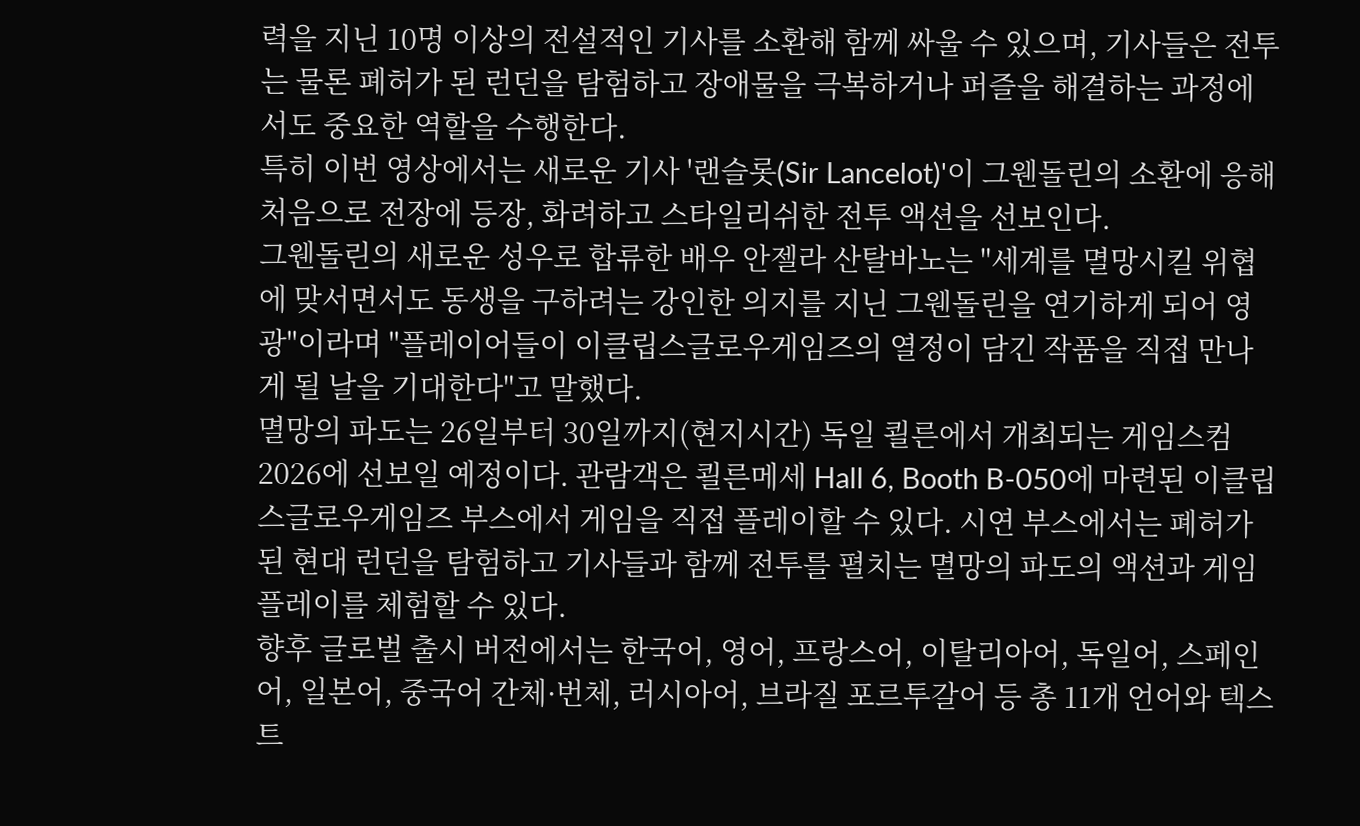력을 지닌 10명 이상의 전설적인 기사를 소환해 함께 싸울 수 있으며, 기사들은 전투는 물론 폐허가 된 런던을 탐험하고 장애물을 극복하거나 퍼즐을 해결하는 과정에서도 중요한 역할을 수행한다.
특히 이번 영상에서는 새로운 기사 '랜슬롯(Sir Lancelot)'이 그웬돌린의 소환에 응해 처음으로 전장에 등장, 화려하고 스타일리쉬한 전투 액션을 선보인다.
그웬돌린의 새로운 성우로 합류한 배우 안젤라 산탈바노는 "세계를 멸망시킬 위협에 맞서면서도 동생을 구하려는 강인한 의지를 지닌 그웬돌린을 연기하게 되어 영광"이라며 "플레이어들이 이클립스글로우게임즈의 열정이 담긴 작품을 직접 만나게 될 날을 기대한다"고 말했다.
멸망의 파도는 26일부터 30일까지(현지시간) 독일 쾰른에서 개최되는 게임스컴 2026에 선보일 예정이다. 관람객은 쾰른메세 Hall 6, Booth B-050에 마련된 이클립스글로우게임즈 부스에서 게임을 직접 플레이할 수 있다. 시연 부스에서는 폐허가 된 현대 런던을 탐험하고 기사들과 함께 전투를 펼치는 멸망의 파도의 액션과 게임플레이를 체험할 수 있다.
향후 글로벌 출시 버전에서는 한국어, 영어, 프랑스어, 이탈리아어, 독일어, 스페인어, 일본어, 중국어 간체·번체, 러시아어, 브라질 포르투갈어 등 총 11개 언어와 텍스트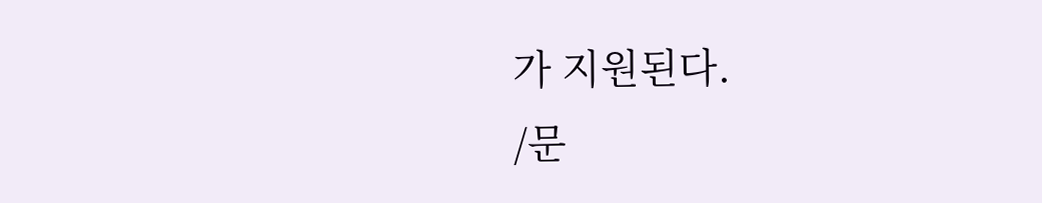가 지원된다.
/문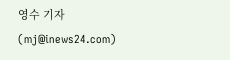영수 기자(mj@inews24.com)